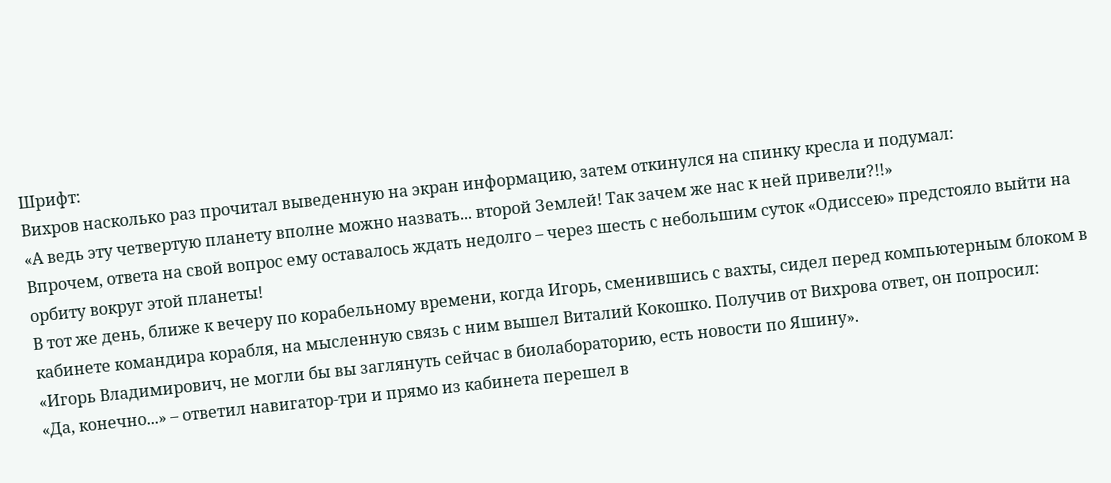Шрифт:
Вихров насколько раз прочитал выведенную на экран информацию, затем откинулся на спинку кресла и подумал:
«А ведь эту четвертую планету вполне можно назвать... второй Землей! Так зачем же нас к ней привели?!!»
Впрочем, ответа на свой вопрос ему оставалось ждать недолго – через шесть с небольшим суток «Одиссею» предстояло выйти на орбиту вокруг этой планеты!
В тот же день, ближе к вечеру по корабельному времени, когда Игорь, сменившись с вахты, сидел перед компьютерным блоком в кабинете командира корабля, на мысленную связь с ним вышел Виталий Кокошко. Получив от Вихрова ответ, он попросил:
«Игорь Владимирович, не могли бы вы заглянуть сейчас в биолабораторию, есть новости по Яшину».
«Да, конечно...» – ответил навигатор-три и прямо из кабинета перешел в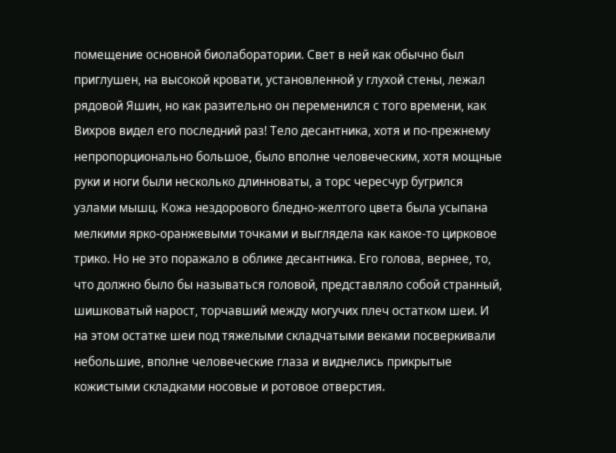помещение основной биолаборатории. Свет в ней как обычно был приглушен, на высокой кровати, установленной у глухой стены, лежал рядовой Яшин, но как разительно он переменился с того времени, как Вихров видел его последний раз! Тело десантника, хотя и по-прежнему непропорционально большое, было вполне человеческим, хотя мощные руки и ноги были несколько длинноваты, а торс чересчур бугрился узлами мышц. Кожа нездорового бледно-желтого цвета была усыпана мелкими ярко-оранжевыми точками и выглядела как какое-то цирковое трико. Но не это поражало в облике десантника. Его голова, вернее, то, что должно было бы называться головой, представляло собой странный, шишковатый нарост, торчавший между могучих плеч остатком шеи. И на этом остатке шеи под тяжелыми складчатыми веками посверкивали небольшие, вполне человеческие глаза и виднелись прикрытые кожистыми складками носовые и ротовое отверстия.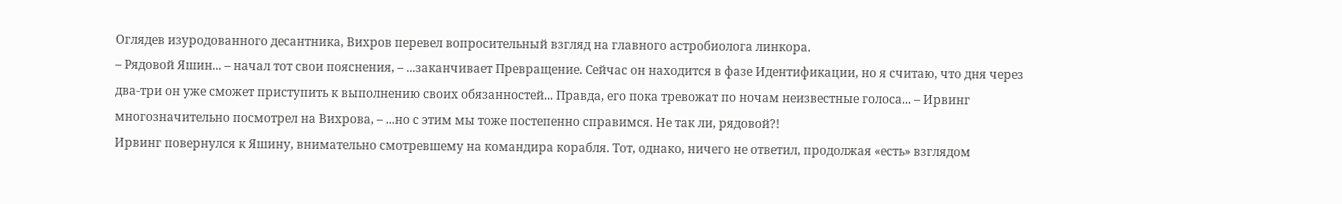Оглядев изуродованного десантника, Вихров перевел вопросительный взгляд на главного астробиолога линкора.
– Рядовой Яшин... – начал тот свои пояснения, – ...заканчивает Превращение. Сейчас он находится в фазе Идентификации, но я считаю, что дня через два-три он уже сможет приступить к выполнению своих обязанностей... Правда, его пока тревожат по ночам неизвестные голоса... – Ирвинг многозначительно посмотрел на Вихрова, – ...но с этим мы тоже постепенно справимся. Не так ли, рядовой?!
Ирвинг повернулся к Яшину, внимательно смотревшему на командира корабля. Тот, однако, ничего не ответил, продолжая «есть» взглядом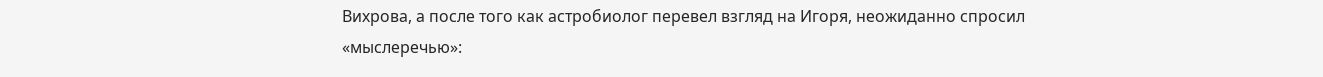Вихрова, а после того как астробиолог перевел взгляд на Игоря, неожиданно спросил «мыслеречью»: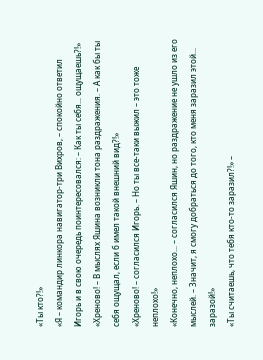«Ты кто?!»
«Я – командир линкора навигатор-три Вихров, – спокойно ответил Игорь и в свою очередь поинтересовался: – Как ты себя... ощущаешь?!»
«Хреново! – В мыслях Яшина возникли тона раздражения. – А как бы ты себя ощущал, если б имел такой внешний вид?!»
«Хреново! – согласился Игорь. – Но ты все-таки выжил – это тоже неплохо!»
«Конечно, неплохо... – согласился Яшин, но раздражение не ушло из его мыслей. – Значит, я смогу добраться до того, кто меня заразил этой... заразой!»
«Ты считаешь, что тебя кто-то заразил?!» –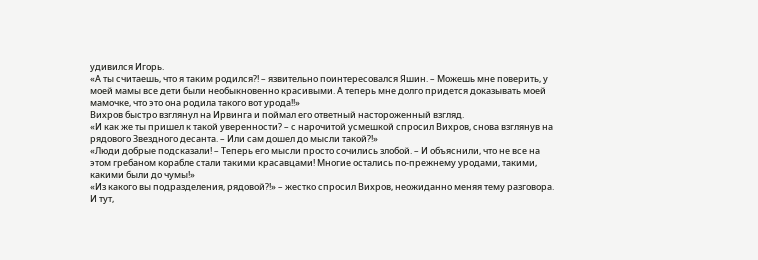удивился Игорь.
«А ты считаешь, что я таким родился?! – язвительно поинтересовался Яшин. – Можешь мне поверить, у моей мамы все дети были необыкновенно красивыми. А теперь мне долго придется доказывать моей мамочке, что это она родила такого вот урода!!»
Вихров быстро взглянул на Ирвинга и поймал его ответный настороженный взгляд.
«И как же ты пришел к такой уверенности? – с нарочитой усмешкой спросил Вихров, снова взглянув на рядового Звездного десанта. – Или сам дошел до мысли такой?!»
«Люди добрые подсказали! – Теперь его мысли просто сочились злобой. – И объяснили, что не все на этом гребаном корабле стали такими красавцами! Многие остались по-прежнему уродами, такими, какими были до чумы!»
«Из какого вы подразделения, рядовой?!» – жестко спросил Вихров, неожиданно меняя тему разговора. И тут,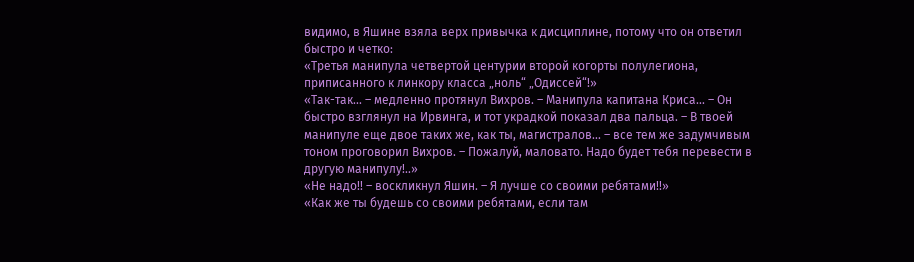видимо, в Яшине взяла верх привычка к дисциплине, потому что он ответил быстро и четко:
«Третья манипула четвертой центурии второй когорты полулегиона, приписанного к линкору класса „ноль“ „Одиссей“!»
«Так-так... – медленно протянул Вихров. – Манипула капитана Криса... – Он быстро взглянул на Ирвинга, и тот украдкой показал два пальца. – В твоей манипуле еще двое таких же, как ты, магистралов... – все тем же задумчивым тоном проговорил Вихров. – Пожалуй, маловато. Надо будет тебя перевести в другую манипулу!..»
«Не надо!! – воскликнул Яшин. – Я лучше со своими ребятами!!»
«Как же ты будешь со своими ребятами, если там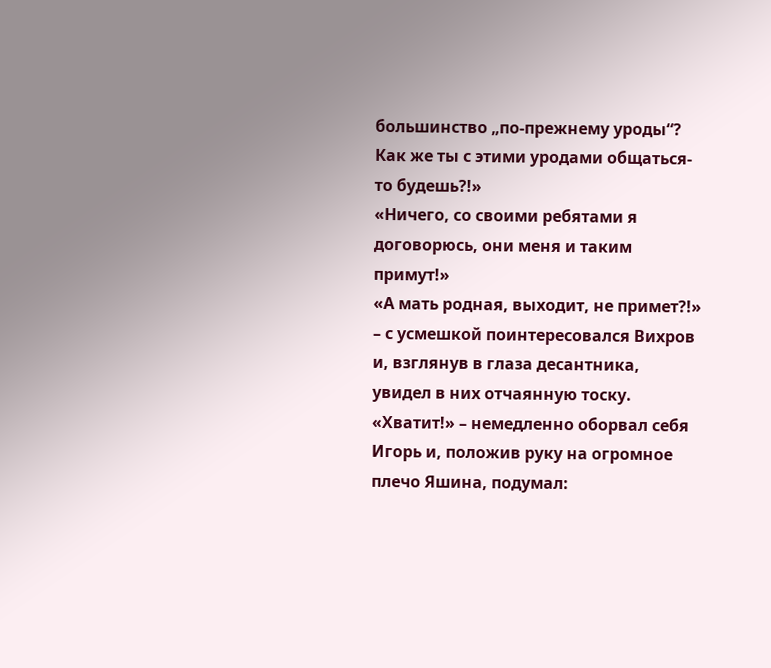большинство „по-прежнему уроды“? Как же ты с этими уродами общаться-то будешь?!»
«Ничего, со своими ребятами я договорюсь, они меня и таким примут!»
«А мать родная, выходит, не примет?!» – с усмешкой поинтересовался Вихров и, взглянув в глаза десантника, увидел в них отчаянную тоску.
«Хватит!» – немедленно оборвал себя Игорь и, положив руку на огромное плечо Яшина, подумал: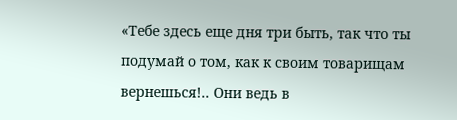«Тебе здесь еще дня три быть, так что ты подумай о том, как к своим товарищам вернешься!.. Они ведь в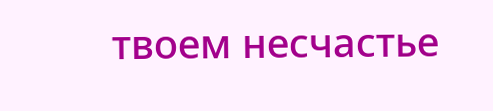твоем несчастье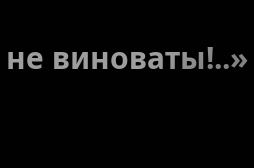не виноваты!..»